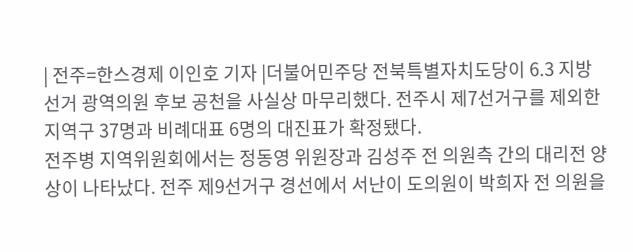| 전주=한스경제 이인호 기자 |더불어민주당 전북특별자치도당이 6.3 지방선거 광역의원 후보 공천을 사실상 마무리했다. 전주시 제7선거구를 제외한 지역구 37명과 비례대표 6명의 대진표가 확정됐다.
전주병 지역위원회에서는 정동영 위원장과 김성주 전 의원측 간의 대리전 양상이 나타났다. 전주 제9선거구 경선에서 서난이 도의원이 박희자 전 의원을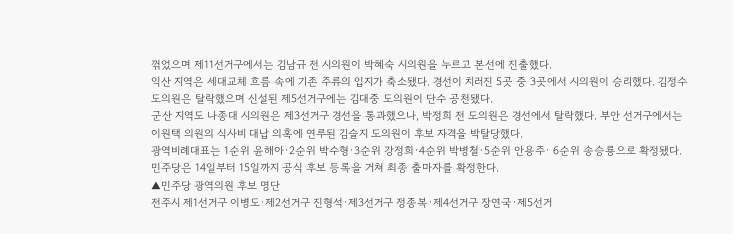꺾었으며 제11선거구에서는 김남규 전 시의원이 박혜숙 시의원을 누르고 본선에 진출했다.
익산 지역은 세대교체 흐름 속에 기존 주류의 입지가 축소됐다. 경선이 치러진 5곳 중 3곳에서 시의원이 승리했다. 김정수 도의원은 탈락했으며 신설된 제5선거구에는 김대중 도의원이 단수 공천됐다.
군산 지역도 나종대 시의원은 제3선거구 경선을 통과했으나, 박정희 전 도의원은 경선에서 탈락했다. 부안 선거구에서는 이원택 의원의 식사비 대납 의혹에 연루된 김슬지 도의원이 후보 자격을 박탈당했다.
광역비례대표는 1순위 윤해아·2순위 박수형·3순위 강정희·4순위 박병철·5순위 안용주· 6순위 송승룡으로 확정됐다. 민주당은 14일부터 15일까지 공식 후보 등록을 거쳐 최종 출마자를 확정한다.
▲민주당 광역의원 후보 명단
전주시 제1선거구 이병도·제2선거구 진형석·제3선거구 정종복·제4선거구 장연국·제5선거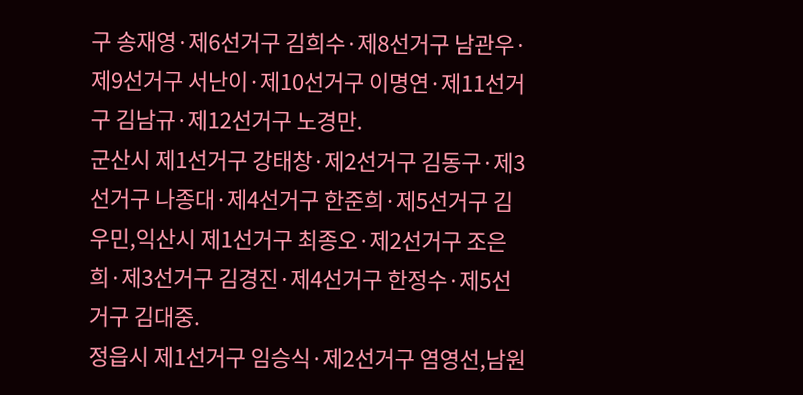구 송재영·제6선거구 김희수·제8선거구 남관우·제9선거구 서난이·제10선거구 이명연·제11선거구 김남규·제12선거구 노경만.
군산시 제1선거구 강태창·제2선거구 김동구·제3선거구 나종대·제4선거구 한준희·제5선거구 김우민,익산시 제1선거구 최종오·제2선거구 조은희·제3선거구 김경진·제4선거구 한정수·제5선거구 김대중.
정읍시 제1선거구 임승식·제2선거구 염영선,남원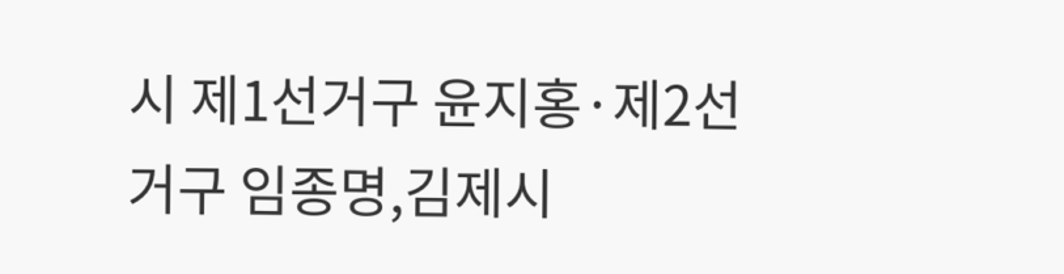시 제1선거구 윤지홍·제2선거구 임종명,김제시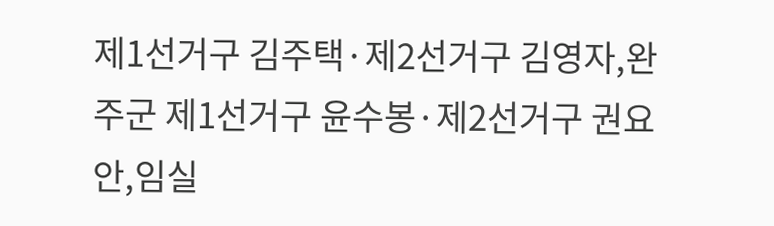제1선거구 김주택·제2선거구 김영자,완주군 제1선거구 윤수봉·제2선거구 권요안,임실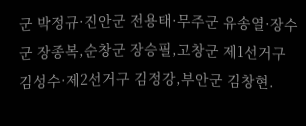군 박정규·진안군 전용태·무주군 유송열·장수군 장종복,순창군 장승필,고창군 제1선거구 김성수·제2선거구 김정강,부안군 김창현.